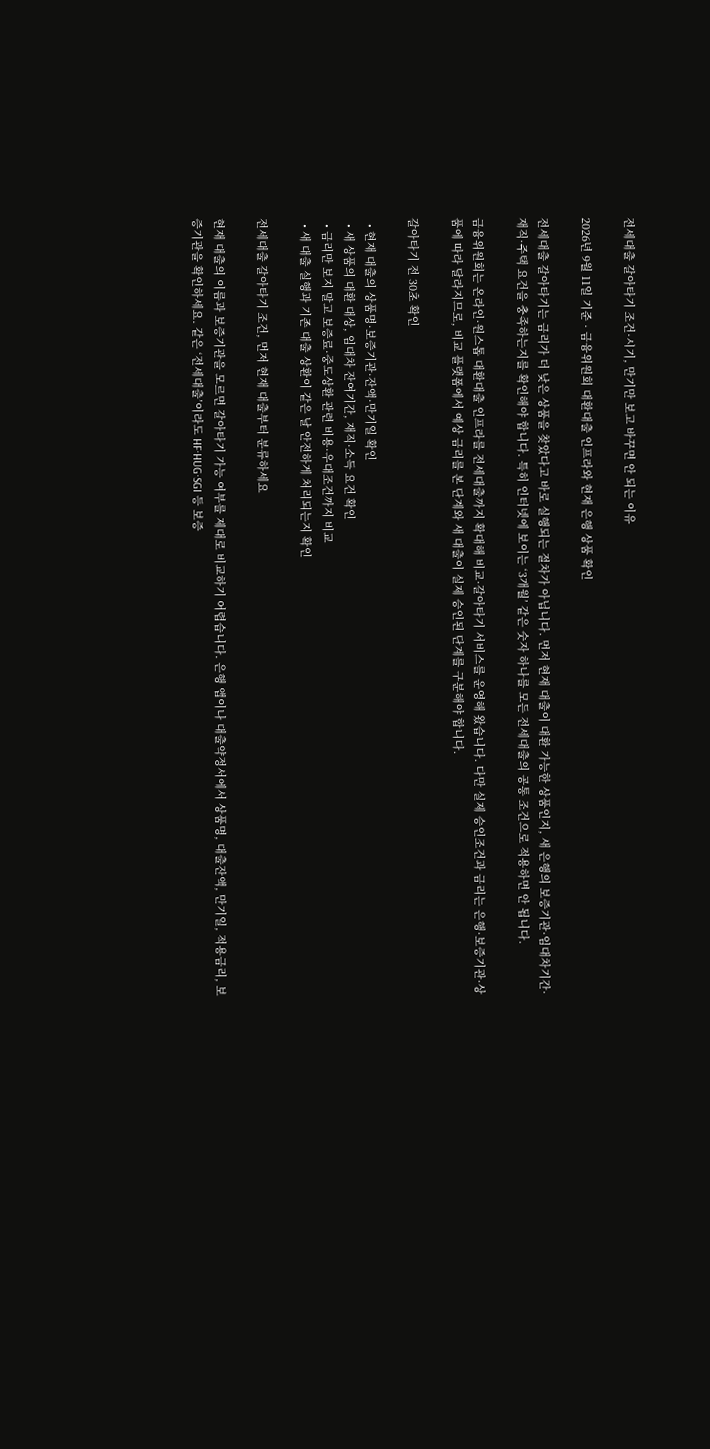전세대출 갈아타기 조건·시기, 만기만 보고 바꾸면 안 되는 이유

2026년 9월 11일 기준 · 금융위원회 대환대출 인프라와 현재 은행 상품 확인

전세대출 갈아타기는 금리가 더 낮은 상품을 찾았다고 바로 실행되는 절차가 아닙니다. 먼저 현재 대출이 대환 가능한 상품인지, 새 은행의 보증기관·임대차기간·재직·주택 요건을 충족하는지를 확인해야 합니다. 특히 인터넷에 보이는 ‘3개월’ 같은 숫자 하나를 모든 전세대출의 공통 조건으로 적용하면 안 됩니다.

금융위원회는 온라인·원스톱 대환대출 인프라를 전세대출까지 확대해 비교·갈아타기 서비스를 운영해 왔습니다. 다만 실제 승인조건과 금리는 은행·보증기관·상품에 따라 달라지므로, 비교 플랫폼에서 예상 금리를 본 단계와 새 대출이 실제 승인된 단계를 구분해야 합니다.

갈아타기 전 30초 확인

  • 현재 대출의 상품명·보증기관·잔액·만기일 확인
  • 새 상품의 대환 대상, 임대차 잔여기간, 재직·소득 요건 확인
  • 금리만 보지 말고 보증료·중도상환 관련 비용·우대조건까지 비교
  • 새 대출 실행과 기존 대출 상환이 같은 날 안전하게 처리되는지 확인

전세대출 갈아타기 조건, 먼저 현재 대출부터 분류하세요

현재 대출의 이름과 보증기관을 모르면 갈아타기 가능 여부를 제대로 비교하기 어렵습니다. 은행 앱이나 대출약정서에서 상품명, 대출잔액, 만기일, 적용금리, 보증기관을 확인하세요. 같은 ‘전세대출’이라도 HF·HUG·SGI 등 보증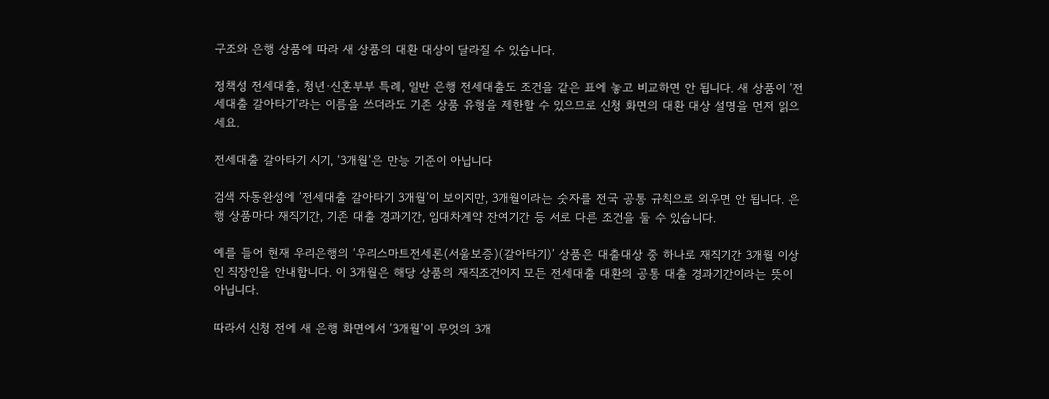구조와 은행 상품에 따라 새 상품의 대환 대상이 달라질 수 있습니다.

정책성 전세대출, 청년·신혼부부 특례, 일반 은행 전세대출도 조건을 같은 표에 놓고 비교하면 안 됩니다. 새 상품이 ‘전세대출 갈아타기’라는 이름을 쓰더라도 기존 상품 유형을 제한할 수 있으므로 신청 화면의 대환 대상 설명을 먼저 읽으세요.

전세대출 갈아타기 시기, ‘3개월’은 만능 기준이 아닙니다

검색 자동완성에 ‘전세대출 갈아타기 3개월’이 보이지만, 3개월이라는 숫자를 전국 공통 규칙으로 외우면 안 됩니다. 은행 상품마다 재직기간, 기존 대출 경과기간, 임대차계약 잔여기간 등 서로 다른 조건을 둘 수 있습니다.

예를 들어 현재 우리은행의 ‘우리스마트전세론(서울보증)(갈아타기)’ 상품은 대출대상 중 하나로 재직기간 3개월 이상인 직장인을 안내합니다. 이 3개월은 해당 상품의 재직조건이지 모든 전세대출 대환의 공통 대출 경과기간이라는 뜻이 아닙니다.

따라서 신청 전에 새 은행 화면에서 ‘3개월’이 무엇의 3개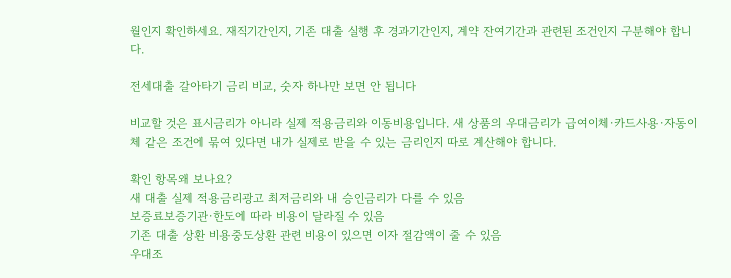월인지 확인하세요. 재직기간인지, 기존 대출 실행 후 경과기간인지, 계약 잔여기간과 관련된 조건인지 구분해야 합니다.

전세대출 갈아타기 금리 비교, 숫자 하나만 보면 안 됩니다

비교할 것은 표시금리가 아니라 실제 적용금리와 이동비용입니다. 새 상품의 우대금리가 급여이체·카드사용·자동이체 같은 조건에 묶여 있다면 내가 실제로 받을 수 있는 금리인지 따로 계산해야 합니다.

확인 항목왜 보나요?
새 대출 실제 적용금리광고 최저금리와 내 승인금리가 다를 수 있음
보증료보증기관·한도에 따라 비용이 달라질 수 있음
기존 대출 상환 비용중도상환 관련 비용이 있으면 이자 절감액이 줄 수 있음
우대조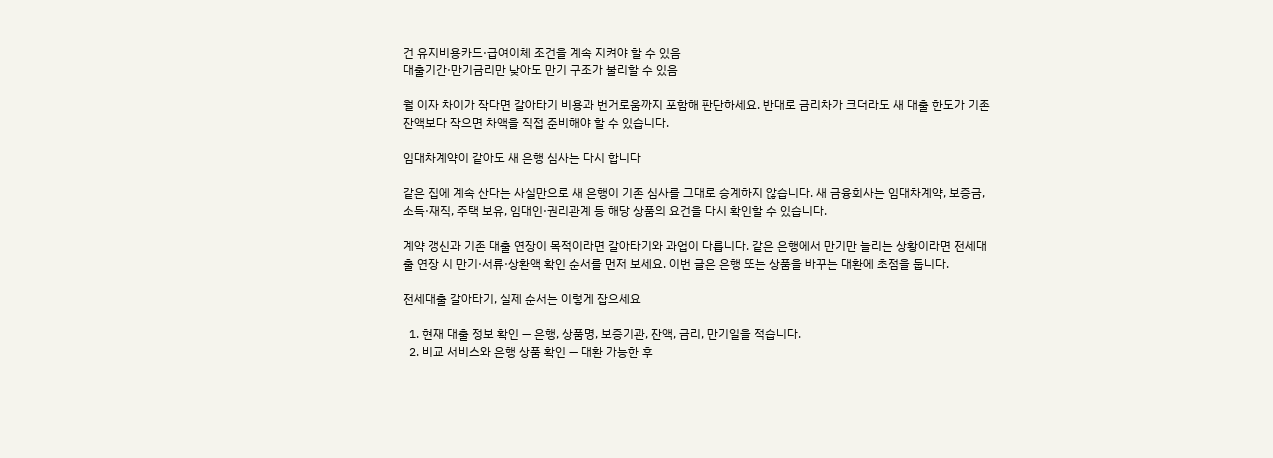건 유지비용카드·급여이체 조건을 계속 지켜야 할 수 있음
대출기간·만기금리만 낮아도 만기 구조가 불리할 수 있음

월 이자 차이가 작다면 갈아타기 비용과 번거로움까지 포함해 판단하세요. 반대로 금리차가 크더라도 새 대출 한도가 기존 잔액보다 작으면 차액을 직접 준비해야 할 수 있습니다.

임대차계약이 같아도 새 은행 심사는 다시 합니다

같은 집에 계속 산다는 사실만으로 새 은행이 기존 심사를 그대로 승계하지 않습니다. 새 금융회사는 임대차계약, 보증금, 소득·재직, 주택 보유, 임대인·권리관계 등 해당 상품의 요건을 다시 확인할 수 있습니다.

계약 갱신과 기존 대출 연장이 목적이라면 갈아타기와 과업이 다릅니다. 같은 은행에서 만기만 늘리는 상황이라면 전세대출 연장 시 만기·서류·상환액 확인 순서를 먼저 보세요. 이번 글은 은행 또는 상품을 바꾸는 대환에 초점을 둡니다.

전세대출 갈아타기, 실제 순서는 이렇게 잡으세요

  1. 현재 대출 정보 확인 — 은행, 상품명, 보증기관, 잔액, 금리, 만기일을 적습니다.
  2. 비교 서비스와 은행 상품 확인 — 대환 가능한 후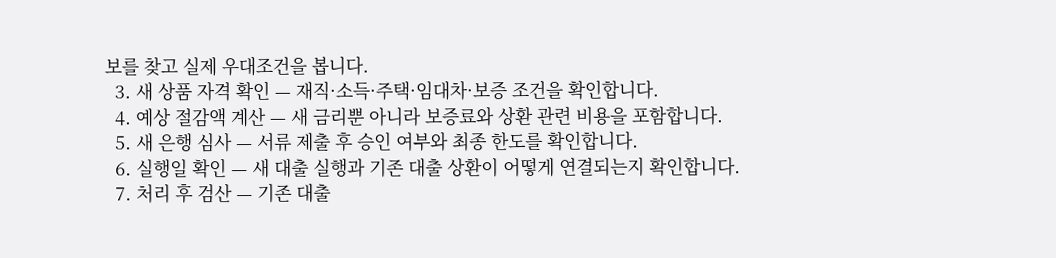보를 찾고 실제 우대조건을 봅니다.
  3. 새 상품 자격 확인 — 재직·소득·주택·임대차·보증 조건을 확인합니다.
  4. 예상 절감액 계산 — 새 금리뿐 아니라 보증료와 상환 관련 비용을 포함합니다.
  5. 새 은행 심사 — 서류 제출 후 승인 여부와 최종 한도를 확인합니다.
  6. 실행일 확인 — 새 대출 실행과 기존 대출 상환이 어떻게 연결되는지 확인합니다.
  7. 처리 후 검산 — 기존 대출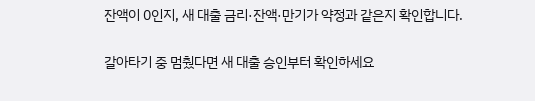잔액이 0인지, 새 대출 금리·잔액·만기가 약정과 같은지 확인합니다.

갈아타기 중 멈췄다면 새 대출 승인부터 확인하세요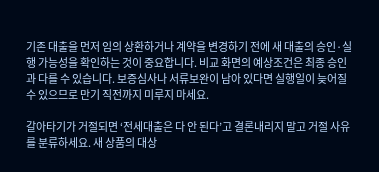기존 대출을 먼저 임의 상환하거나 계약을 변경하기 전에 새 대출의 승인·실행 가능성을 확인하는 것이 중요합니다. 비교 화면의 예상조건은 최종 승인과 다를 수 있습니다. 보증심사나 서류보완이 남아 있다면 실행일이 늦어질 수 있으므로 만기 직전까지 미루지 마세요.

갈아타기가 거절되면 ‘전세대출은 다 안 된다’고 결론내리지 말고 거절 사유를 분류하세요. 새 상품의 대상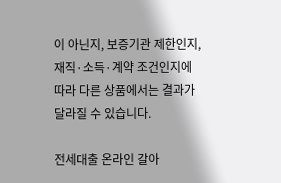이 아닌지, 보증기관 제한인지, 재직·소득·계약 조건인지에 따라 다른 상품에서는 결과가 달라질 수 있습니다.

전세대출 온라인 갈아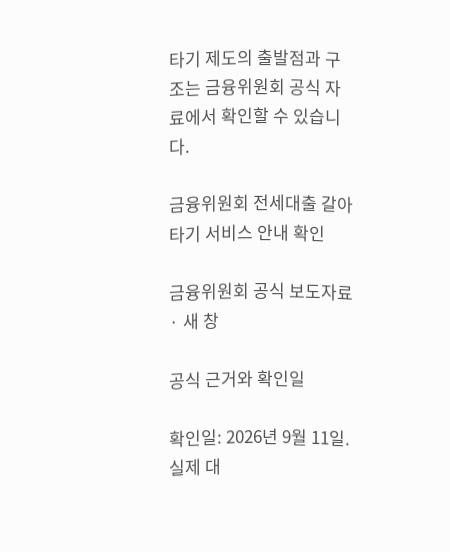타기 제도의 출발점과 구조는 금융위원회 공식 자료에서 확인할 수 있습니다.

금융위원회 전세대출 갈아타기 서비스 안내 확인

금융위원회 공식 보도자료 · 새 창

공식 근거와 확인일

확인일: 2026년 9월 11일. 실제 대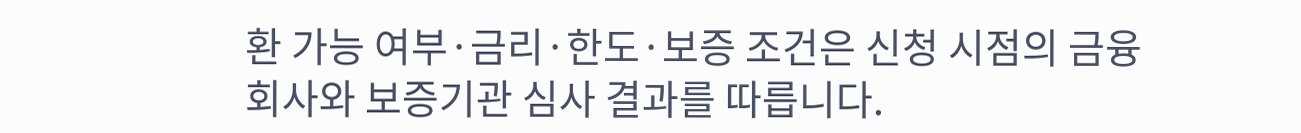환 가능 여부·금리·한도·보증 조건은 신청 시점의 금융회사와 보증기관 심사 결과를 따릅니다.